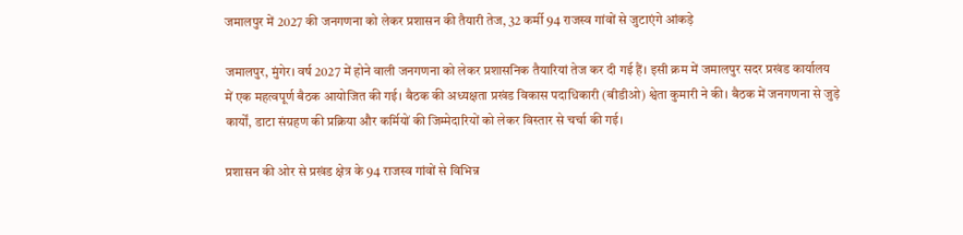जमालपुर में 2027 की जनगणना को लेकर प्रशासन की तैयारी तेज, 32 कर्मी 94 राजस्व गांवों से जुटाएंगे आंकड़े

जमालपुर, मुंगेर। वर्ष 2027 में होने वाली जनगणना को लेकर प्रशासनिक तैयारियां तेज कर दी गई हैं। इसी क्रम में जमालपुर सदर प्रखंड कार्यालय में एक महत्वपूर्ण बैठक आयोजित की गई। बैठक की अध्यक्षता प्रखंड विकास पदाधिकारी (बीडीओ) श्वेता कुमारी ने की। बैठक में जनगणना से जुड़े कार्यों, डाटा संग्रहण की प्रक्रिया और कर्मियों की जिम्मेदारियों को लेकर विस्तार से चर्चा की गई।

प्रशासन की ओर से प्रखंड क्षेत्र के 94 राजस्व गांवों से विभिन्न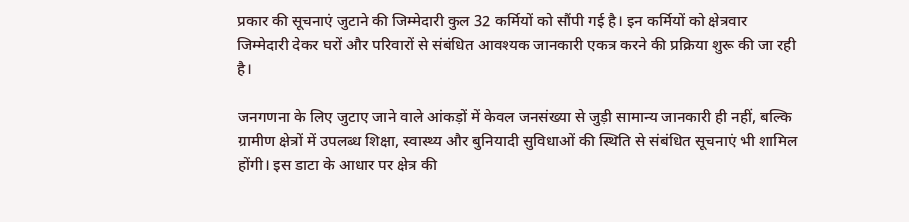प्रकार की सूचनाएं जुटाने की जिम्मेदारी कुल 32 कर्मियों को सौंपी गई है। इन कर्मियों को क्षेत्रवार जिम्मेदारी देकर घरों और परिवारों से संबंधित आवश्यक जानकारी एकत्र करने की प्रक्रिया शुरू की जा रही है।

जनगणना के लिए जुटाए जाने वाले आंकड़ों में केवल जनसंख्या से जुड़ी सामान्य जानकारी ही नहीं, बल्कि ग्रामीण क्षेत्रों में उपलब्ध शिक्षा, स्वास्थ्य और बुनियादी सुविधाओं की स्थिति से संबंधित सूचनाएं भी शामिल होंगी। इस डाटा के आधार पर क्षेत्र की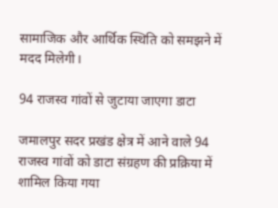सामाजिक और आर्थिक स्थिति को समझने में मदद मिलेगी।

94 राजस्व गांवों से जुटाया जाएगा डाटा

जमालपुर सदर प्रखंड क्षेत्र में आने वाले 94 राजस्व गांवों को डाटा संग्रहण की प्रक्रिया में शामिल किया गया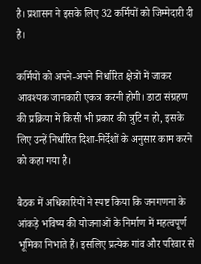है। प्रशासन ने इसके लिए 32 कर्मियों को जिम्मेदारी दी है।

कर्मियों को अपने-अपने निर्धारित क्षेत्रों में जाकर आवश्यक जानकारी एकत्र करनी होगी। डाटा संग्रहण की प्रक्रिया में किसी भी प्रकार की त्रुटि न हो, इसके लिए उन्हें निर्धारित दिशा-निर्देशों के अनुसार काम करने को कहा गया है।

बैठक में अधिकारियों ने स्पष्ट किया कि जनगणना के आंकड़े भविष्य की योजनाओं के निर्माण में महत्वपूर्ण भूमिका निभाते हैं। इसलिए प्रत्येक गांव और परिवार से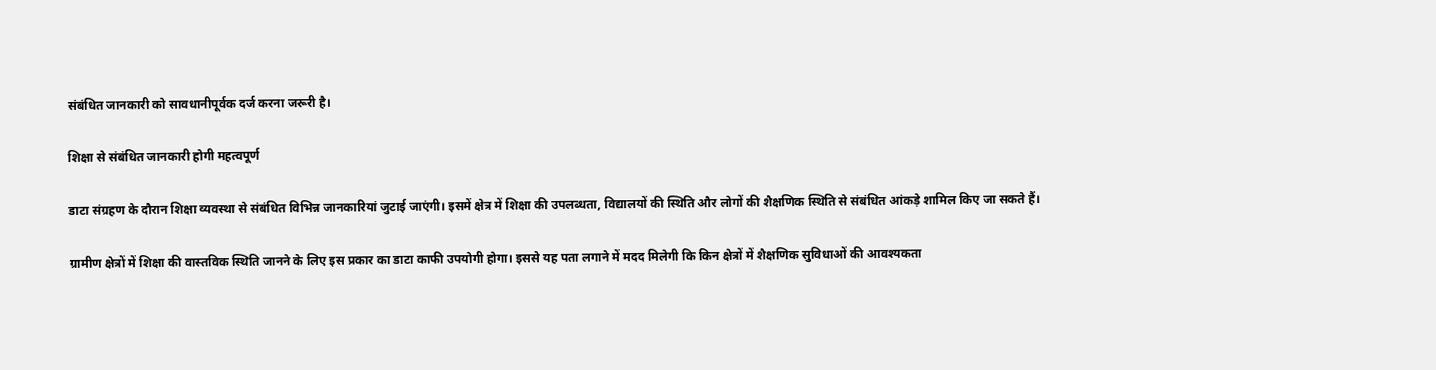संबंधित जानकारी को सावधानीपूर्वक दर्ज करना जरूरी है।

शिक्षा से संबंधित जानकारी होगी महत्वपूर्ण

डाटा संग्रहण के दौरान शिक्षा व्यवस्था से संबंधित विभिन्न जानकारियां जुटाई जाएंगी। इसमें क्षेत्र में शिक्षा की उपलब्धता, विद्यालयों की स्थिति और लोगों की शैक्षणिक स्थिति से संबंधित आंकड़े शामिल किए जा सकते हैं।

ग्रामीण क्षेत्रों में शिक्षा की वास्तविक स्थिति जानने के लिए इस प्रकार का डाटा काफी उपयोगी होगा। इससे यह पता लगाने में मदद मिलेगी कि किन क्षेत्रों में शैक्षणिक सुविधाओं की आवश्यकता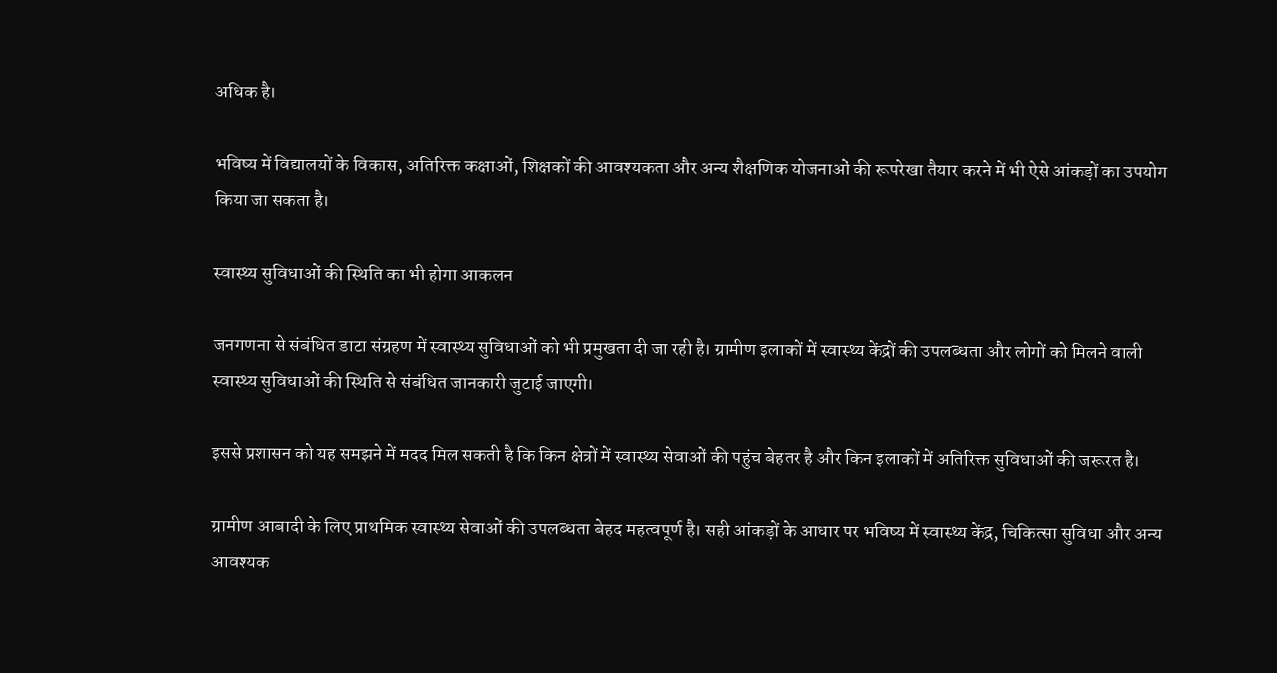अधिक है।

भविष्य में विद्यालयों के विकास, अतिरिक्त कक्षाओं, शिक्षकों की आवश्यकता और अन्य शैक्षणिक योजनाओं की रूपरेखा तैयार करने में भी ऐसे आंकड़ों का उपयोग किया जा सकता है।

स्वास्थ्य सुविधाओं की स्थिति का भी होगा आकलन

जनगणना से संबंधित डाटा संग्रहण में स्वास्थ्य सुविधाओं को भी प्रमुखता दी जा रही है। ग्रामीण इलाकों में स्वास्थ्य केंद्रों की उपलब्धता और लोगों को मिलने वाली स्वास्थ्य सुविधाओं की स्थिति से संबंधित जानकारी जुटाई जाएगी।

इससे प्रशासन को यह समझने में मदद मिल सकती है कि किन क्षेत्रों में स्वास्थ्य सेवाओं की पहुंच बेहतर है और किन इलाकों में अतिरिक्त सुविधाओं की जरूरत है।

ग्रामीण आबादी के लिए प्राथमिक स्वास्थ्य सेवाओं की उपलब्धता बेहद महत्वपूर्ण है। सही आंकड़ों के आधार पर भविष्य में स्वास्थ्य केंद्र, चिकित्सा सुविधा और अन्य आवश्यक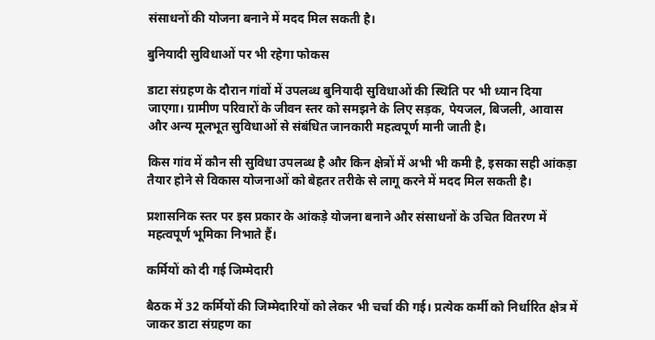संसाधनों की योजना बनाने में मदद मिल सकती है।

बुनियादी सुविधाओं पर भी रहेगा फोकस

डाटा संग्रहण के दौरान गांवों में उपलब्ध बुनियादी सुविधाओं की स्थिति पर भी ध्यान दिया जाएगा। ग्रामीण परिवारों के जीवन स्तर को समझने के लिए सड़क, पेयजल, बिजली, आवास और अन्य मूलभूत सुविधाओं से संबंधित जानकारी महत्वपूर्ण मानी जाती है।

किस गांव में कौन सी सुविधा उपलब्ध है और किन क्षेत्रों में अभी भी कमी है, इसका सही आंकड़ा तैयार होने से विकास योजनाओं को बेहतर तरीके से लागू करने में मदद मिल सकती है।

प्रशासनिक स्तर पर इस प्रकार के आंकड़े योजना बनाने और संसाधनों के उचित वितरण में महत्वपूर्ण भूमिका निभाते हैं।

कर्मियों को दी गई जिम्मेदारी

बैठक में 32 कर्मियों की जिम्मेदारियों को लेकर भी चर्चा की गई। प्रत्येक कर्मी को निर्धारित क्षेत्र में जाकर डाटा संग्रहण का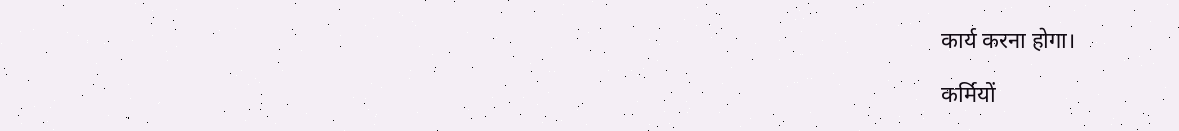कार्य करना होगा।

कर्मियों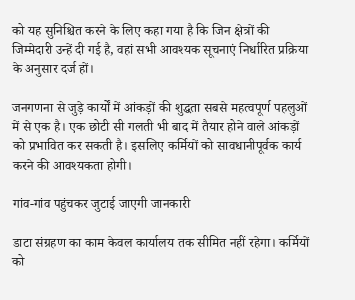को यह सुनिश्चित करने के लिए कहा गया है कि जिन क्षेत्रों की जिम्मेदारी उन्हें दी गई है, वहां सभी आवश्यक सूचनाएं निर्धारित प्रक्रिया के अनुसार दर्ज हों।

जनगणना से जुड़े कार्यों में आंकड़ों की शुद्धता सबसे महत्वपूर्ण पहलुओं में से एक है। एक छोटी सी गलती भी बाद में तैयार होने वाले आंकड़ों को प्रभावित कर सकती है। इसलिए कर्मियों को सावधानीपूर्वक कार्य करने की आवश्यकता होगी।

गांव-गांव पहुंचकर जुटाई जाएगी जानकारी

डाटा संग्रहण का काम केवल कार्यालय तक सीमित नहीं रहेगा। कर्मियों को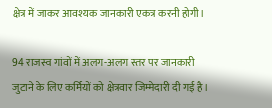क्षेत्र में जाकर आवश्यक जानकारी एकत्र करनी होगी।

94 राजस्व गांवों में अलग-अलग स्तर पर जानकारी जुटाने के लिए कर्मियों को क्षेत्रवार जिम्मेदारी दी गई है।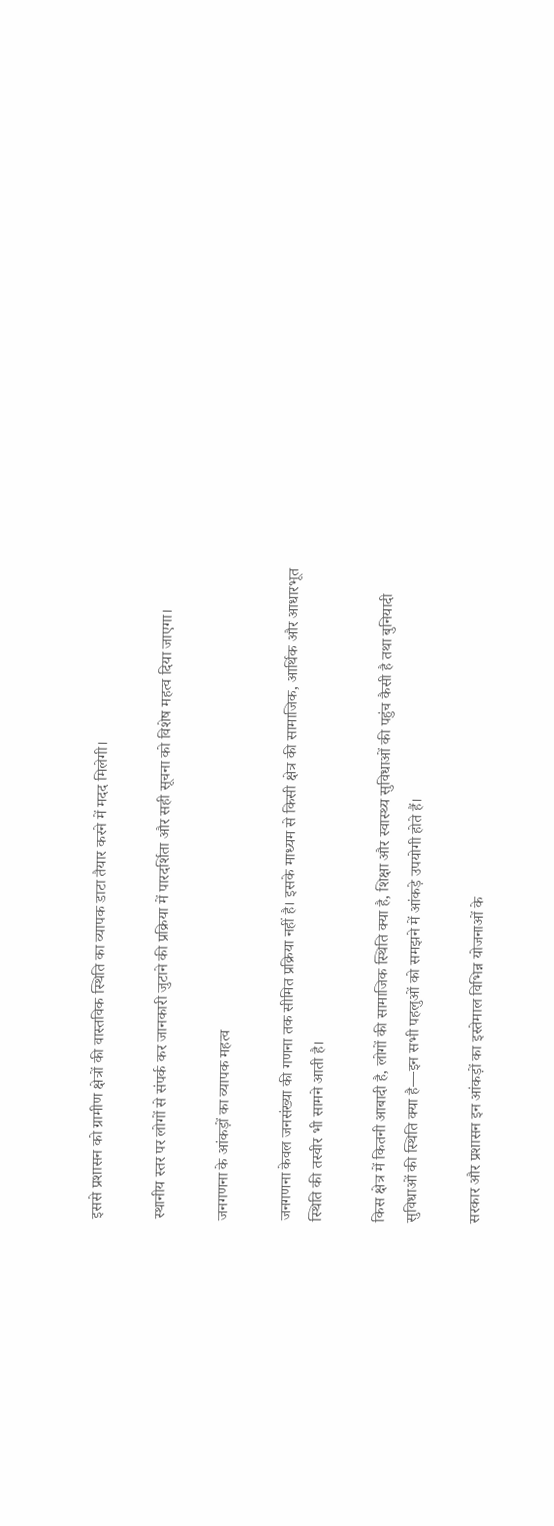इससे प्रशासन को ग्रामीण क्षेत्रों की वास्तविक स्थिति का व्यापक डाटा तैयार करने में मदद मिलेगी।

स्थानीय स्तर पर लोगों से संपर्क कर जानकारी जुटाने की प्रक्रिया में पारदर्शिता और सही सूचना को विशेष महत्व दिया जाएगा।

जनगणना के आंकड़ों का व्यापक महत्व

जनगणना केवल जनसंख्या की गणना तक सीमित प्रक्रिया नहीं है। इसके माध्यम से किसी क्षेत्र की सामाजिक, आर्थिक और आधारभूत स्थिति की तस्वीर भी सामने आती है।

किस क्षेत्र में कितनी आबादी है, लोगों की सामाजिक स्थिति क्या है, शिक्षा और स्वास्थ्य सुविधाओं की पहुंच कैसी है तथा बुनियादी सुविधाओं की स्थिति क्या है—इन सभी पहलुओं को समझने में आंकड़े उपयोगी होते हैं।

सरकार और प्रशासन इन आंकड़ों का इस्तेमाल विभिन्न योजनाओं के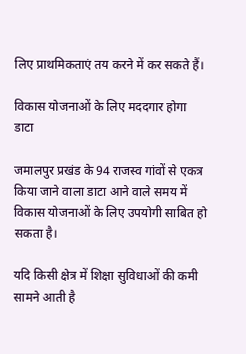लिए प्राथमिकताएं तय करने में कर सकते हैं।

विकास योजनाओं के लिए मददगार होगा डाटा

जमालपुर प्रखंड के 94 राजस्व गांवों से एकत्र किया जाने वाला डाटा आने वाले समय में विकास योजनाओं के लिए उपयोगी साबित हो सकता है।

यदि किसी क्षेत्र में शिक्षा सुविधाओं की कमी सामने आती है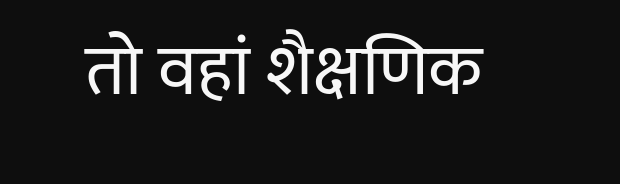तो वहां शैक्षणिक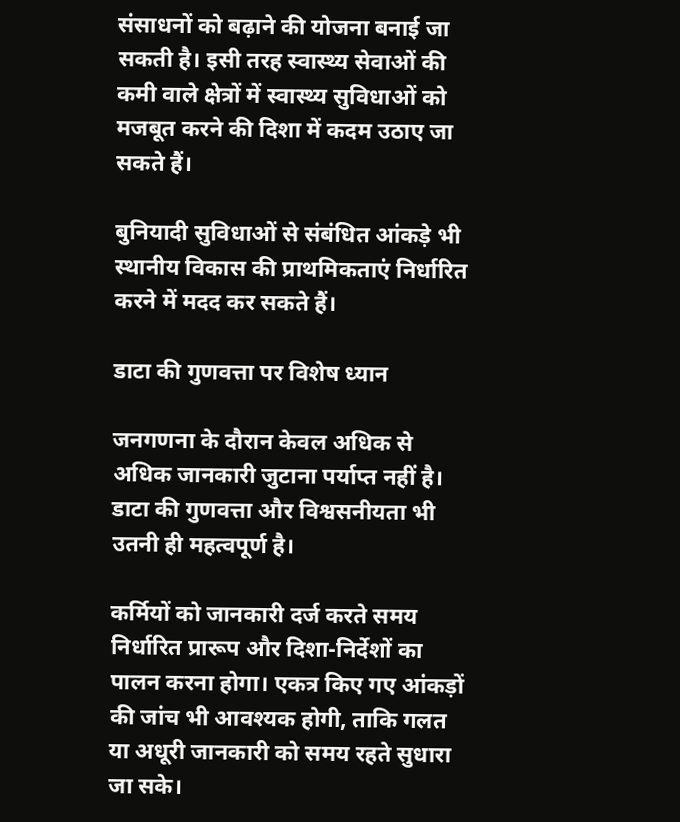संसाधनों को बढ़ाने की योजना बनाई जा सकती है। इसी तरह स्वास्थ्य सेवाओं की कमी वाले क्षेत्रों में स्वास्थ्य सुविधाओं को मजबूत करने की दिशा में कदम उठाए जा सकते हैं।

बुनियादी सुविधाओं से संबंधित आंकड़े भी स्थानीय विकास की प्राथमिकताएं निर्धारित करने में मदद कर सकते हैं।

डाटा की गुणवत्ता पर विशेष ध्यान

जनगणना के दौरान केवल अधिक से अधिक जानकारी जुटाना पर्याप्त नहीं है। डाटा की गुणवत्ता और विश्वसनीयता भी उतनी ही महत्वपूर्ण है।

कर्मियों को जानकारी दर्ज करते समय निर्धारित प्रारूप और दिशा-निर्देशों का पालन करना होगा। एकत्र किए गए आंकड़ों की जांच भी आवश्यक होगी, ताकि गलत या अधूरी जानकारी को समय रहते सुधारा जा सके।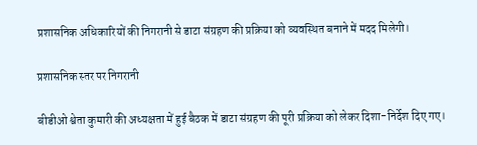प्रशासनिक अधिकारियों की निगरानी से डाटा संग्रहण की प्रक्रिया को व्यवस्थित बनाने में मदद मिलेगी।

प्रशासनिक स्तर पर निगरानी

बीडीओ श्वेता कुमारी की अध्यक्षता में हुई बैठक में डाटा संग्रहण की पूरी प्रक्रिया को लेकर दिशा-निर्देश दिए गए।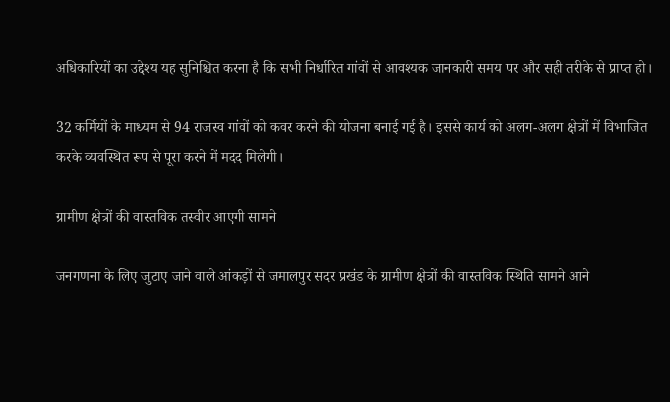अधिकारियों का उद्देश्य यह सुनिश्चित करना है कि सभी निर्धारित गांवों से आवश्यक जानकारी समय पर और सही तरीके से प्राप्त हो।

32 कर्मियों के माध्यम से 94 राजस्व गांवों को कवर करने की योजना बनाई गई है। इससे कार्य को अलग-अलग क्षेत्रों में विभाजित करके व्यवस्थित रूप से पूरा करने में मदद मिलेगी।

ग्रामीण क्षेत्रों की वास्तविक तस्वीर आएगी सामने

जनगणना के लिए जुटाए जाने वाले आंकड़ों से जमालपुर सदर प्रखंड के ग्रामीण क्षेत्रों की वास्तविक स्थिति सामने आने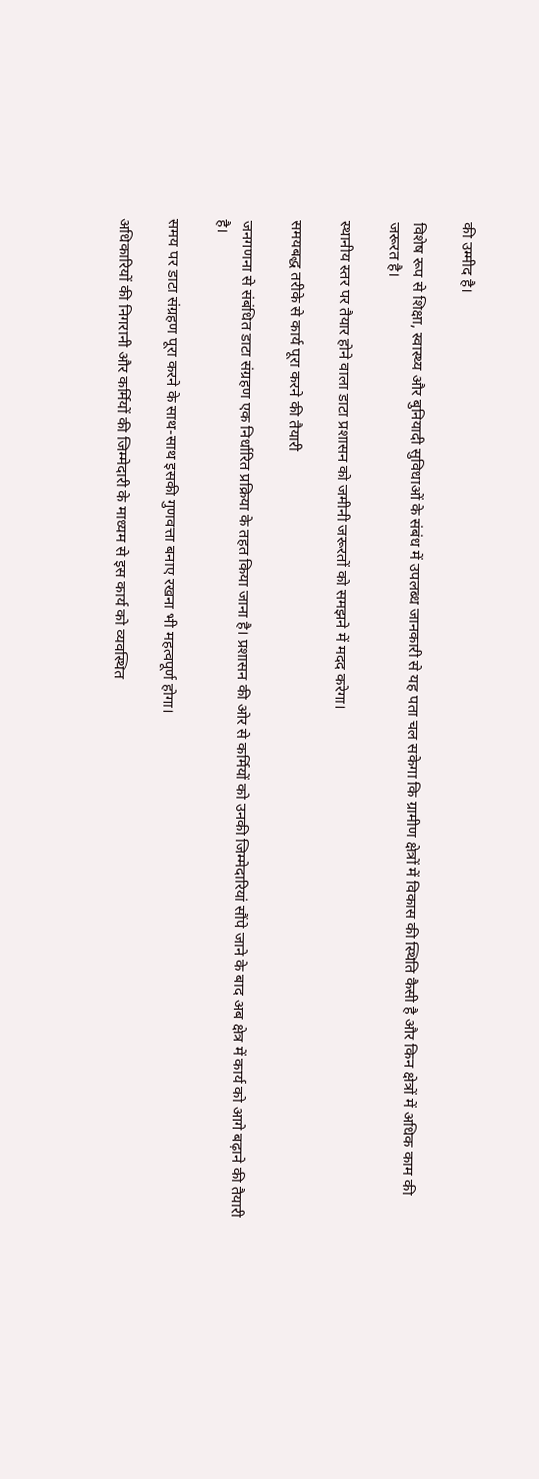की उम्मीद है।

विशेष रूप से शिक्षा, स्वास्थ्य और बुनियादी सुविधाओं के संबंध में उपलब्ध जानकारी से यह पता चल सकेगा कि ग्रामीण क्षेत्रों में विकास की स्थिति कैसी है और किन क्षेत्रों में अधिक काम की जरूरत है।

स्थानीय स्तर पर तैयार होने वाला डाटा प्रशासन को जमीनी जरूरतों को समझने में मदद करेगा।

समयबद्ध तरीके से कार्य पूरा करने की तैयारी

जनगणना से संबंधित डाटा संग्रहण एक निर्धारित प्रक्रिया के तहत किया जाना है। प्रशासन की ओर से कर्मियों को उनकी जिम्मेदारियां सौंपे जाने के बाद अब क्षेत्र में कार्य को आगे बढ़ाने की तैयारी है।

समय पर डाटा संग्रहण पूरा करने के साथ-साथ इसकी गुणवत्ता बनाए रखना भी महत्वपूर्ण होगा।

अधिकारियों की निगरानी और कर्मियों की जिम्मेदारी के माध्यम से इस कार्य को व्यवस्थित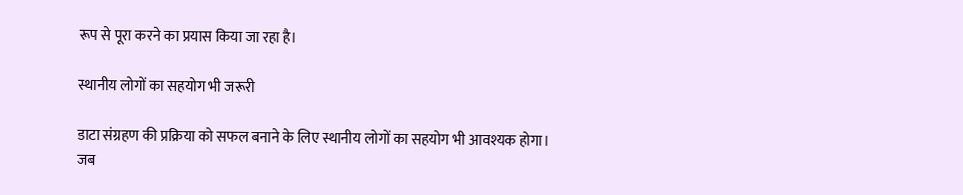रूप से पूरा करने का प्रयास किया जा रहा है।

स्थानीय लोगों का सहयोग भी जरूरी

डाटा संग्रहण की प्रक्रिया को सफल बनाने के लिए स्थानीय लोगों का सहयोग भी आवश्यक होगा। जब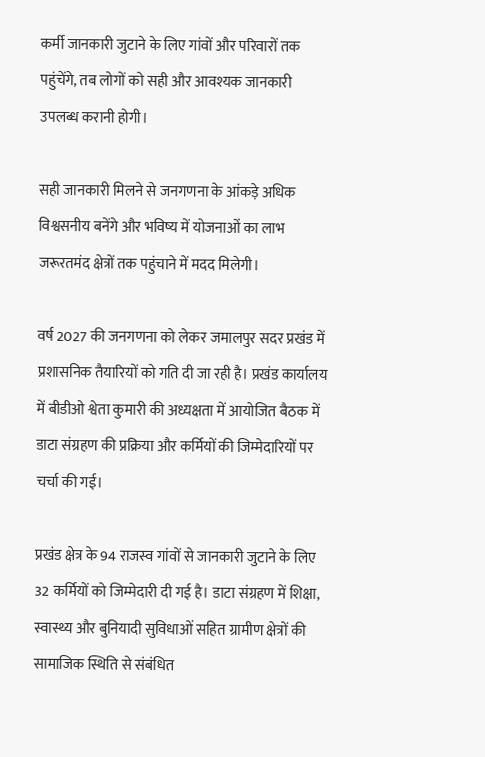कर्मी जानकारी जुटाने के लिए गांवों और परिवारों तक पहुंचेंगे, तब लोगों को सही और आवश्यक जानकारी उपलब्ध करानी होगी।

सही जानकारी मिलने से जनगणना के आंकड़े अधिक विश्वसनीय बनेंगे और भविष्य में योजनाओं का लाभ जरूरतमंद क्षेत्रों तक पहुंचाने में मदद मिलेगी।

वर्ष 2027 की जनगणना को लेकर जमालपुर सदर प्रखंड में प्रशासनिक तैयारियों को गति दी जा रही है। प्रखंड कार्यालय में बीडीओ श्वेता कुमारी की अध्यक्षता में आयोजित बैठक में डाटा संग्रहण की प्रक्रिया और कर्मियों की जिम्मेदारियों पर चर्चा की गई।

प्रखंड क्षेत्र के 94 राजस्व गांवों से जानकारी जुटाने के लिए 32 कर्मियों को जिम्मेदारी दी गई है। डाटा संग्रहण में शिक्षा, स्वास्थ्य और बुनियादी सुविधाओं सहित ग्रामीण क्षेत्रों की सामाजिक स्थिति से संबंधित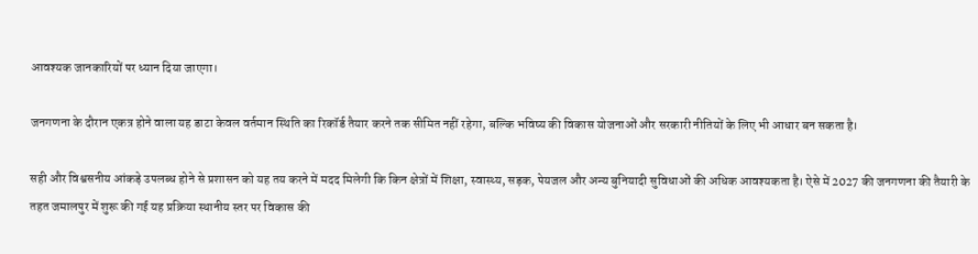आवश्यक जानकारियों पर ध्यान दिया जाएगा।

जनगणना के दौरान एकत्र होने वाला यह डाटा केवल वर्तमान स्थिति का रिकॉर्ड तैयार करने तक सीमित नहीं रहेगा, बल्कि भविष्य की विकास योजनाओं और सरकारी नीतियों के लिए भी आधार बन सकता है।

सही और विश्वसनीय आंकड़े उपलब्ध होने से प्रशासन को यह तय करने में मदद मिलेगी कि किन क्षेत्रों में शिक्षा, स्वास्थ्य, सड़क, पेयजल और अन्य बुनियादी सुविधाओं की अधिक आवश्यकता है। ऐसे में 2027 की जनगणना की तैयारी के तहत जमालपुर में शुरू की गई यह प्रक्रिया स्थानीय स्तर पर विकास की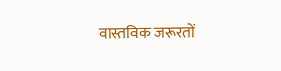वास्तविक जरूरतों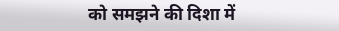को समझने की दिशा में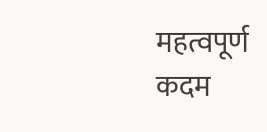महत्वपूर्ण कदम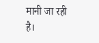मानी जा रही है।